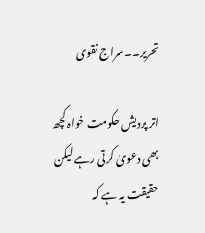تحریر۔۔سراج نقوی

اتر پردیش حکومت خواہ کچھ بھی دعویٰ کرتی رہے لیکن حقیقت یہ ہے کہ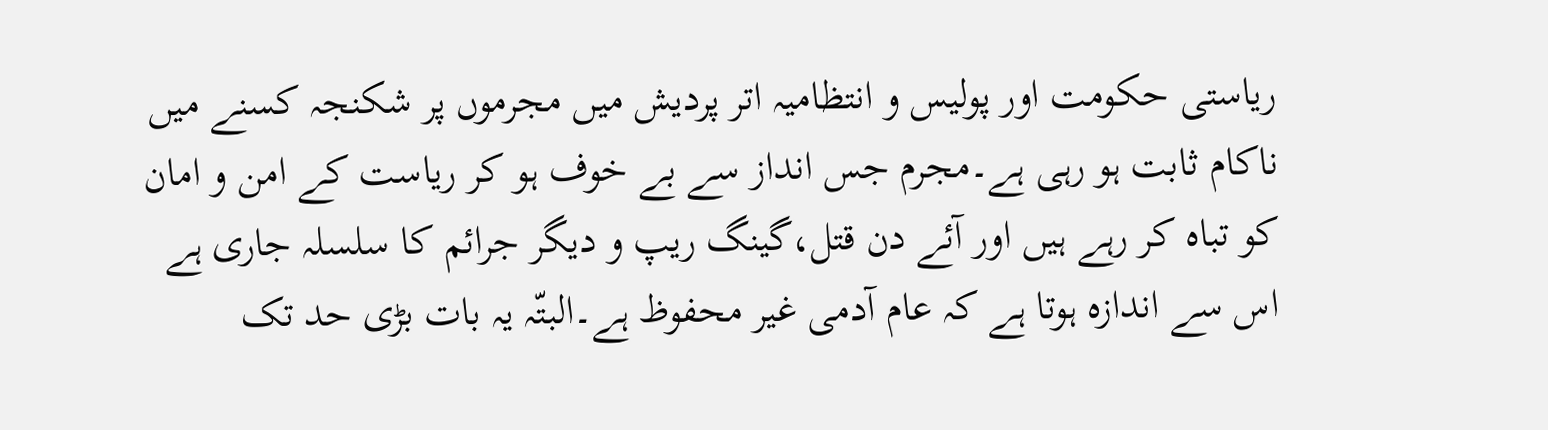ریاستی حکومت اور پولیس و انتظامیہ اتر پردیش میں مجرموں پر شکنجہ کسنے میں ناکام ثابت ہو رہی ہے۔مجرم جس انداز سے بے خوف ہو کر ریاست کے امن و امان کو تباہ کر رہے ہیں اور آئے دن قتل،گینگ ریپ و دیگر جرائم کا سلسلہ جاری ہے اس سے اندازہ ہوتا ہے کہ عام آدمی غیر محفوظ ہے۔البتّہ یہ بات بڑی حد تک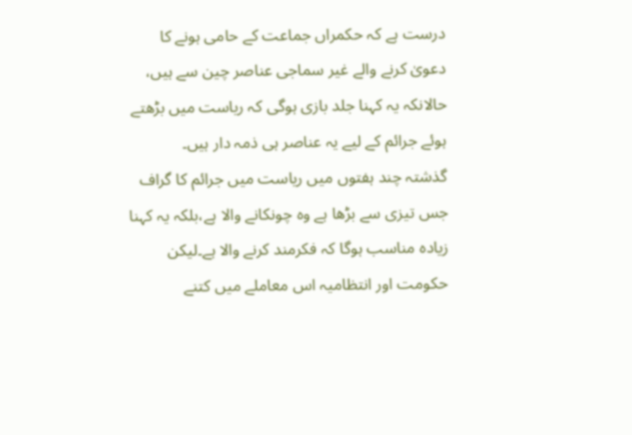درست ہے کہ حکمراں جماعت کے حامی ہونے کا دعویٰ کرنے والے غیر سماجی عناصر چین سے ہیں، حالانکہ یہ کہنا جلد بازی ہوگی کہ ریاست میں بڑھتے ہوئے جرائم کے لیے یہ عناصر ہی ذمہ دار ہیں۔
گذشتہ چند ہفتوں میں ریاست میں جرائم کا گراف جس تیزی سے بڑھا ہے وہ چونکانے والا ہے،بلکہ یہ کہنا زیادہ مناسب ہوگا کہ فکرمند کرنے والا ہے۔لیکن حکومت اور انتظامیہ اس معاملے میں کتنے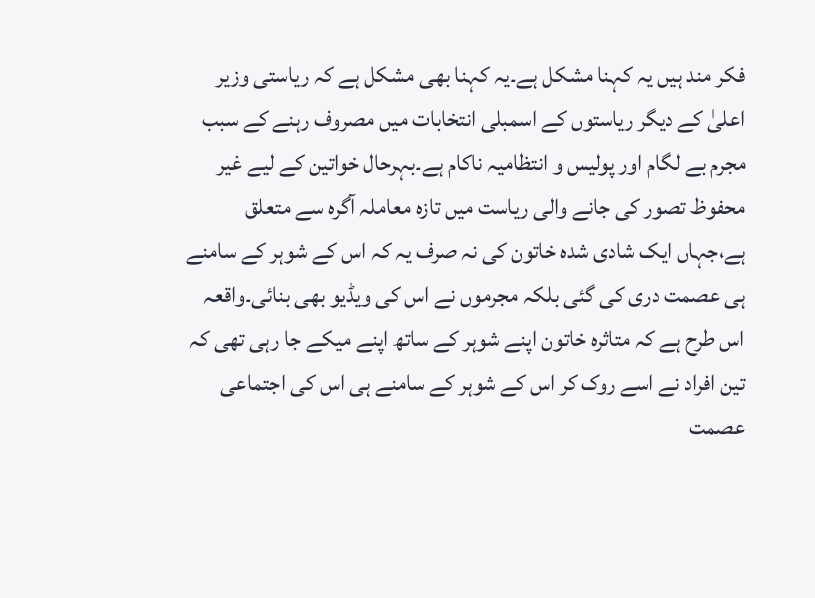فکر مند ہیں یہ کہنا مشکل ہے۔یہ کہنا بھی مشکل ہے کہ ریاستی وزیر اعلیٰ کے دیگر ریاستوں کے اسمبلی انتخابات میں مصروف رہنے کے سبب مجرم بے لگام اور پولیس و انتظامیہ ناکام ہے۔بہرحال خواتین کے لیے غیر محفوظ تصور کی جانے والی ریاست میں تازہ معاملہ آگرہ سے متعلق ہے،جہاں ایک شادی شدہ خاتون کی نہ صرف یہ کہ اس کے شوہر کے سامنے ہی عصمت دری کی گئی بلکہ مجرموں نے اس کی ویڈیو بھی بنائی۔واقعہ اس طرح ہے کہ متاثرہ خاتون اپنے شوہر کے ساتھ اپنے میکے جا رہی تھی کہ تین افراد نے اسے روک کر اس کے شوہر کے سامنے ہی اس کی اجتماعی عصمت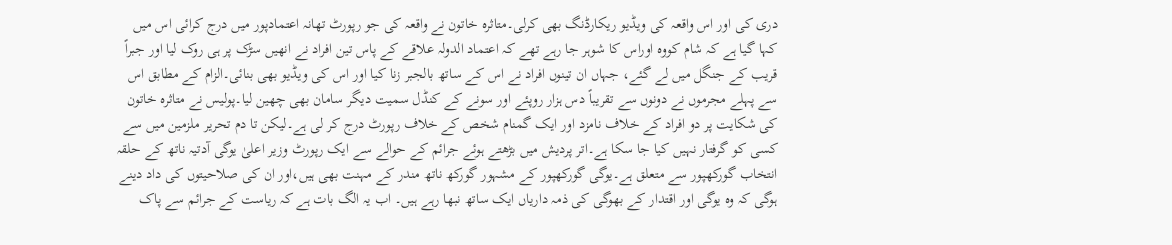دری کی اور اس واقعہ کی ویڈیو ریکارڈنگ بھی کرلی۔متاثرہ خاتون نے واقعہ کی جو رپورٹ تھانہ اعتمادپور میں درج کرائی اس میں کہا گیا ہے کہ شام کووہ اوراس کا شوہر جا رہے تھے کہ اعتماد الدولہ علاقے کے پاس تین افراد نے انھیں سڑک پر ہی روک لیا اور جبراً قریب کے جنگل میں لے گئے، جہاں ان تینوں افراد نے اس کے ساتھ بالجبر زنا کیا اور اس کی ویڈیو بھی بنائی۔الزام کے مطابق اس سے پہلے مجرموں نے دونوں سے تقریباً دس ہزار روپئے اور سونے کے کنڈل سمیت دیگر سامان بھی چھین لیا۔پولیس نے متاثرہ خاتون کی شکایت پر دو افراد کے خلاف نامزد اور ایک گمنام شخص کے خلاف رپورٹ درج کر لی ہے۔لیکن تا دم تحریر ملزمین میں سے کسی کو گرفتار نہیں کیا جا سکا ہے۔اتر پردیش میں بڑھتے ہوئے جرائم کے حوالے سے ایک رپورٹ وزیر اعلیٰ یوگی آدتیہ ناتھ کے حلقہ انتخاب گورکھپور سے متعلق ہے۔یوگی گورکھپور کے مشہور گورکھ ناتھ مندر کے مہنت بھی ہیں،اور ان کی صلاحیتوں کی داد دینے ہوگی کہ وہ یوگی اور اقتدار کے بھوگی کی ذمہ داریاں ایک ساتھ نبھا رہے ہیں۔ اب یہ الگ بات ہے کہ ریاست کے جرائم سے پاک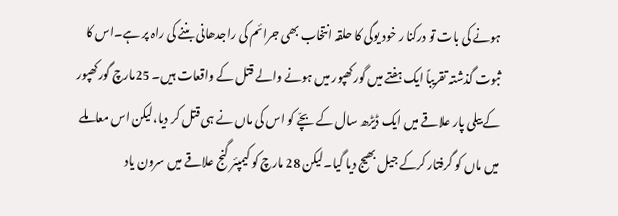ہونے کی بات تو درکنا ر خود یوگی کا حلقہ انتخاب بھی جرائم کی راجدھانی بننے کی راہ پر ہے۔اس کا ثبوت گذشتہ تقریباً ایک ہفتے میں گورکھپور میں ہونے والے قتل کے واقعات ہیں۔ 25مارچ گورکھپور کے بیلی پار علاقے میں ایک ڈیڑھ سال کے بچّے کو اس کی ماں نے ہی قتل کر دیا،لیکن اس معاملے میں ماں کو گرفتار کرکے جیل بھیج دیا گیا۔لیکن 28 مارچ کو کیمپئر گنج علاقے میں سرون یاد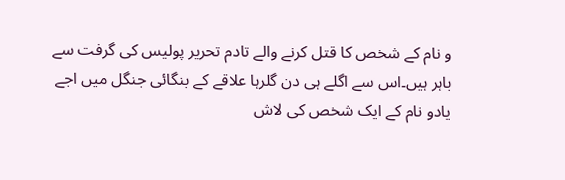و نام کے شخص کا قتل کرنے والے تادم تحریر پولیس کی گرفت سے باہر ہیں۔اس سے اگلے ہی دن گلرہا علاقے کے بنگائی جنگل میں اجے یادو نام کے ایک شخص کی لاش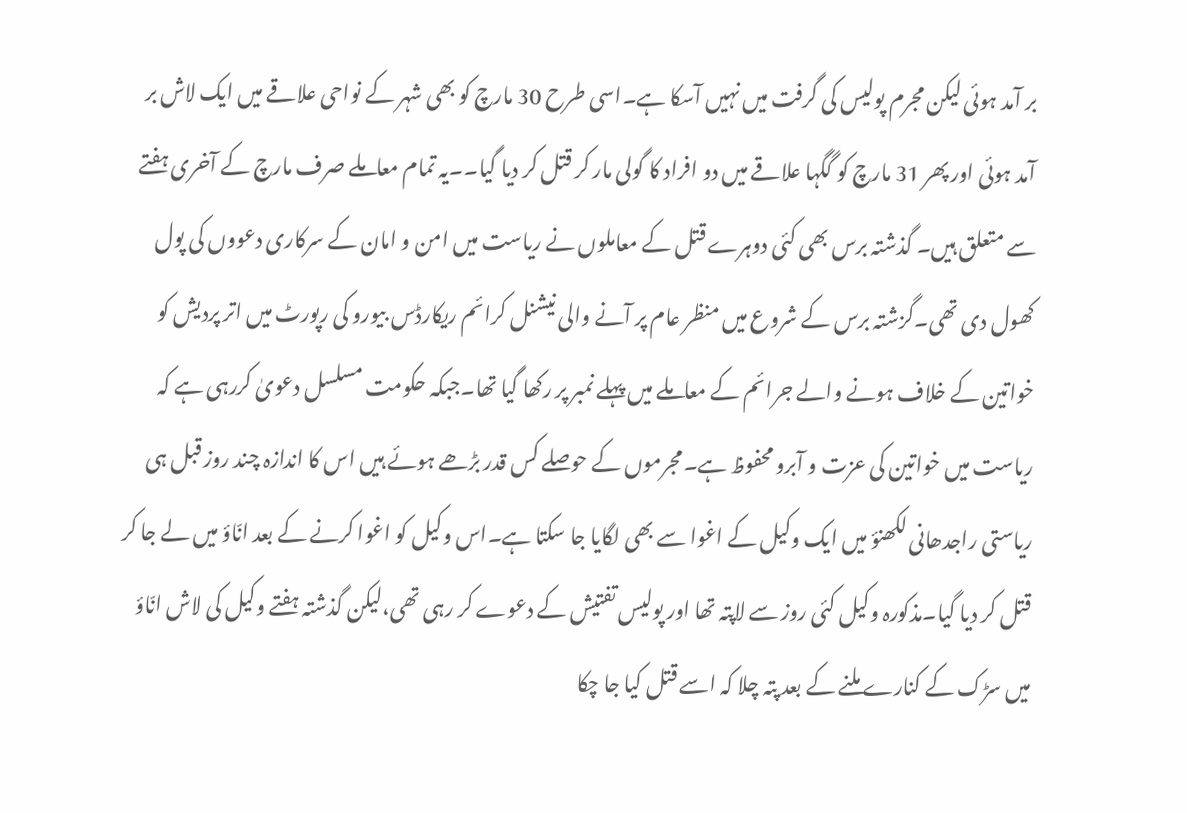بر آمد ہوئی لیکن مجرم پولیس کی گرفت میں نہیں آسکا ہے۔اسی طرح 30 مارچ کو بھی شہر کے نواحی علاقے میں ایک لاش بر آمد ہوئی اور پھر 31 مارچ کو گگہا علاقے میں دو افراد کا گولی مار کر قتل کر دیا گیا۔۔یہ تمام معاملے صرف مارچ کے آخری ہفتے سے متعلق ہیں۔ گذشتہ برس بھی کئی دوہرے قتل کے معاملوں نے ریاست میں امن و امان کے سرکاری دعووں کی پول کھول دی تھی۔گزشتہ برس کے شروع میں منظر عام پر آنے والی نیشنل کرائم ریکارڈس بیورو کی رپورٹ میں اتر پردیش کو خواتین کے خلاف ہونے والے جرائم کے معاملے میں پہلے نمبر پر رکھا گیا تھا۔جبکہ حکومت مسلسل دعویٰ کررہی ہے کہ ریاست میں خواتین کی عزت و آبرو محفوظ ہے۔مجرموں کے حوصلے کس قدر بڑھے ہوئے ہیں اس کا اندازہ چند روز قبل ہی ریاستی راجدھانی لکھنؤ میں ایک وکیل کے اغوا سے بھی لگایا جا سکتا ہے۔اس وکیل کو اغوا کرنے کے بعد انّاؤ میں لے جا کر قتل کر دیا گیا۔مذکورہ وکیل کئی روز سے لاپتہ تھا اور پولیس تفتیش کے دعوے کر رہی تھی،لیکن گذشتہ ہفتے وکیل کی لاش انّاؤ میں سڑک کے کنارے ملنے کے بعد پتہ چلا کہ اسے قتل کیا جا چکا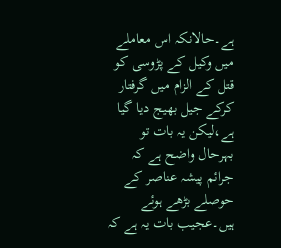ہے۔حالانکہ اس معاملے میں وکیل کے پڑوسی کو قتل کے الزام میں گرفتار کرکے جیل بھیج دیا گیا ہے،لیکن یہ بات تو بہرحال واضح ہے کہ جرائم پیشہ عناصر کے حوصلے بڑھے ہوئے ہیں۔عجیب بات یہ ہے کہ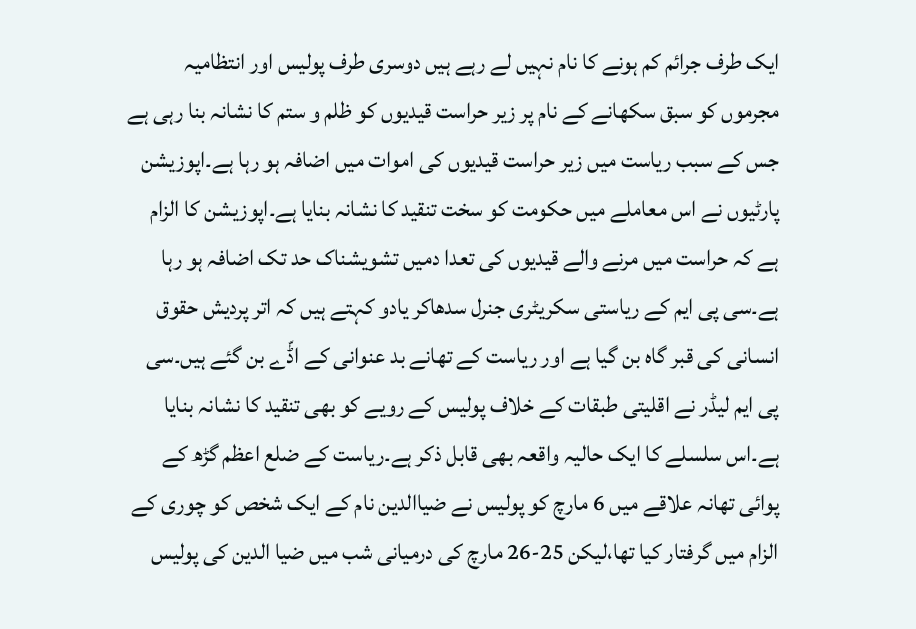ایک طرف جرائم کم ہونے کا نام نہیں لے رہے ہیں دوسری طرف پولیس اور انتظامیہ مجرموں کو سبق سکھانے کے نام پر زیر حراست قیدیوں کو ظلم و ستم کا نشانہ بنا رہی ہے جس کے سبب ریاست میں زیر حراست قیدیوں کی اموات میں اضافہ ہو رہا ہے۔اپوزیشن پارٹیوں نے اس معاملے میں حکومت کو سخت تنقید کا نشانہ بنایا ہے۔اپوزیشن کا الزام ہے کہ حراست میں مرنے والے قیدیوں کی تعدا دمیں تشویشناک حد تک اضافہ ہو رہا ہے۔سی پی ایم کے ریاستی سکریٹری جنرل سدھاکر یادو کہتے ہیں کہ اتر پردیش حقوق انسانی کی قبر گاہ بن گیا ہے اور ریاست کے تھانے بد عنوانی کے اڈّے بن گئے ہیں۔سی پی ایم لیڈر نے اقلیتی طبقات کے خلاف پولیس کے رویے کو بھی تنقید کا نشانہ بنایا ہے۔اس سلسلے کا ایک حالیہ واقعہ بھی قابل ذکر ہے۔ریاست کے ضلع اعظم گڑھ کے پوائی تھانہ علاقے میں 6 مارچ کو پولیس نے ضیاالدین نام کے ایک شخص کو چوری کے الزام میں گرفتار کیا تھا،لیکن 25-26 مارچ کی درمیانی شب میں ضیا الدین کی پولیس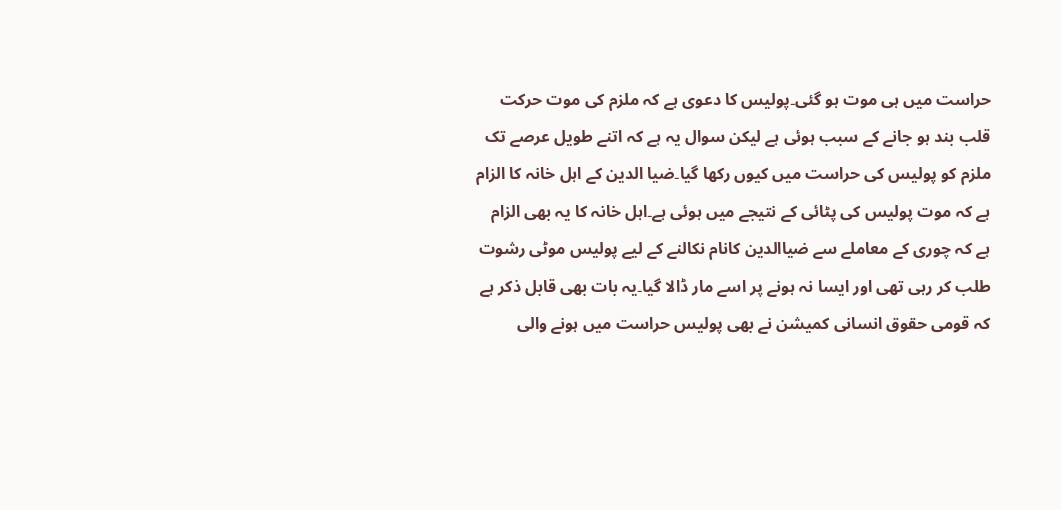حراست میں ہی موت ہو گئی۔پولیس کا دعوی ہے کہ ملزم کی موت حرکت قلب بند ہو جانے کے سبب ہوئی ہے لیکن سوال یہ ہے کہ اتنے طویل عرصے تک ملزم کو پولیس کی حراست میں کیوں رکھا گیا۔ضیا الدین کے اہل خانہ کا الزام ہے کہ موت پولیس کی پٹائی کے نتیجے میں ہوئی ہے۔اہل خانہ کا یہ بھی الزام ہے کہ چوری کے معاملے سے ضیاالدین کانام نکالنے کے لیے پولیس موٹی رشوت طلب کر رہی تھی اور ایسا نہ ہونے پر اسے مار ڈالا گیا۔یہ بات بھی قابل ذکر ہے کہ قومی حقوق انسانی کمیشن نے بھی پولیس حراست میں ہونے والی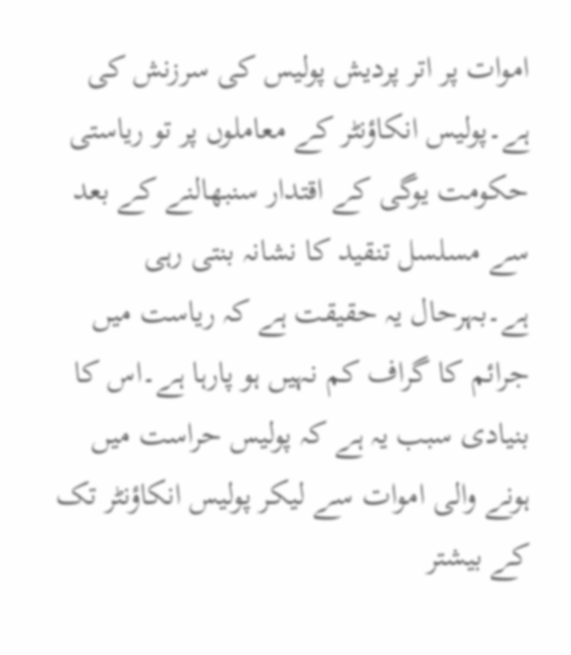اموات پر اتر پردیش پولیس کی سرزنش کی ہے۔پولیس انکاؤنٹر کے معاملوں پر تو ریاستی حکومت یوگی کے اقتدار سنبھالنے کے بعد سے مسلسل تنقید کا نشانہ بنتی رہی ہے۔بہرحال یہ حقیقت ہے کہ ریاست میں جرائم کا گراف کم نہیں ہو پارہا ہے۔اس کا بنیادی سبب یہ ہے کہ پولیس حراست میں ہونے والی اموات سے لیکر پولیس انکاؤنٹر تک کے بیشتر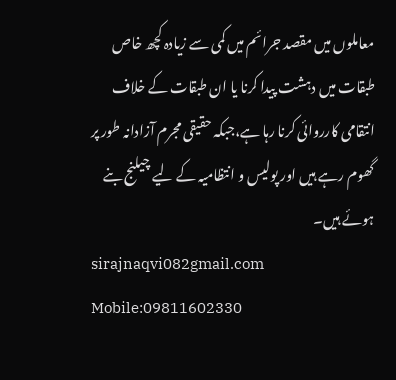معاملوں میں مقصد جرائم میں کمی سے زیادہ کچھ خاص طبقات میں دہشت پیدا کرنا یا ان طبقات کے خلاف انتقامی کارروائی کرنا رہا ہے،جبکہ حقیقی مجرم آزادانہ طور پر گھوم رہے ہیں اور پولیس و انتظامیہ کے لیے چیلنج بنے ہوئے ہیں۔
sirajnaqvi082gmail.com Mobile:09811602330